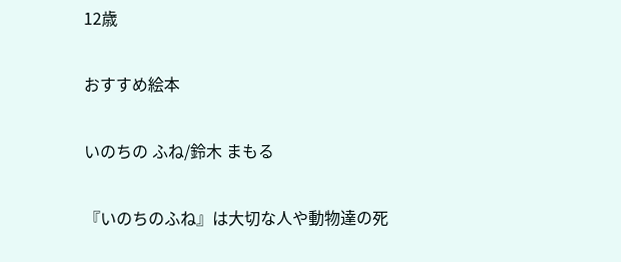12歳

おすすめ絵本

いのちの ふね/鈴木 まもる

『いのちのふね』は大切な人や動物達の死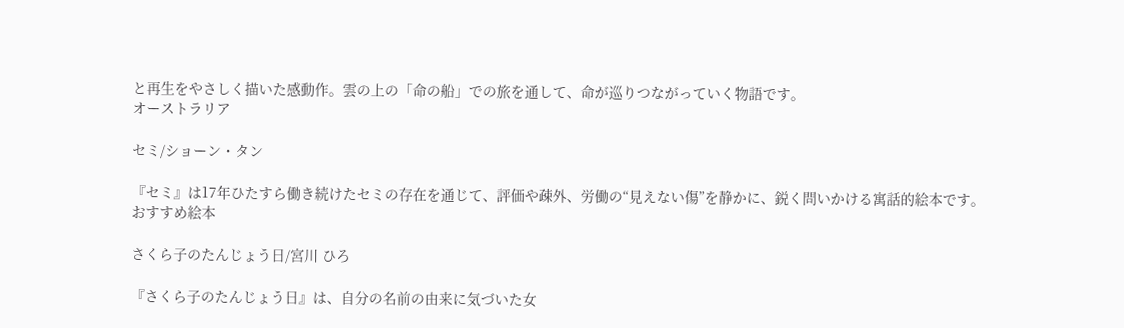と再生をやさしく描いた感動作。雲の上の「命の船」での旅を通して、命が巡りつながっていく物語です。
オーストラリア

セミ/ショーン・タン

『セミ』は17年ひたすら働き続けたセミの存在を通じて、評価や疎外、労働の“見えない傷”を静かに、鋭く問いかける寓話的絵本です。
おすすめ絵本

さくら子のたんじょう日/宮川 ひろ

『さくら子のたんじょう日』は、自分の名前の由来に気づいた女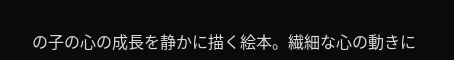の子の心の成長を静かに描く絵本。繊細な心の動きに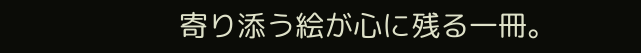寄り添う絵が心に残る一冊。